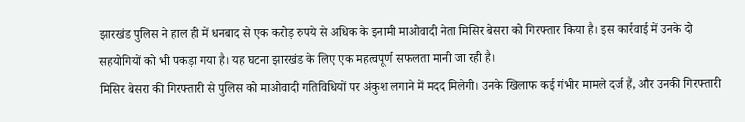झारखंड पुलिस ने हाल ही में धनबाद से एक करोड़ रुपये से अधिक के इनामी माओवादी नेता मिसिर बेसरा को गिरफ्तार किया है। इस कार्रवाई में उनके दो सहयोगियों को भी पकड़ा गया है। यह घटना झारखंड के लिए एक महत्वपूर्ण सफलता मानी जा रही है।
मिसिर बेसरा की गिरफ्तारी से पुलिस को माओवादी गतिविधियों पर अंकुश लगाने में मदद मिलेगी। उनके खिलाफ कई गंभीर मामले दर्ज हैं, और उनकी गिरफ्तारी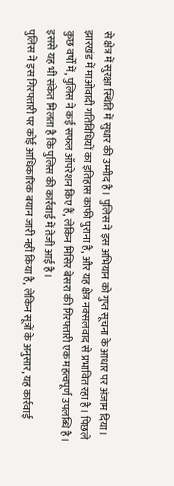से क्षेत्र में सुरक्षा स्थिति में सुधार की उम्मीद है। पुलिस ने इस अभियान को गुप्त सूचना के आधार पर अंजाम दिया।
झारखंड में माओवादी गतिविधियों का इतिहास काफी पुराना है, और यह क्षेत्र नक्सलवाद से प्रभावित रहा है। पिछले कुछ वर्षों में, पुलिस ने कई सफल ऑपरेशन किए हैं, लेकिन मिसिर बेसरा की गिरफ्तारी एक महत्वपूर्ण उपलब्धि है। इससे यह भी संकेत मिलता है कि पुलिस की कार्रवाई में तेजी आई है।
पुलिस ने इस गिरफ्तारी पर कोई आधिकारिक बयान जारी नहीं किया है, लेकिन सूत्रों के अनुसार, यह कार्रवाई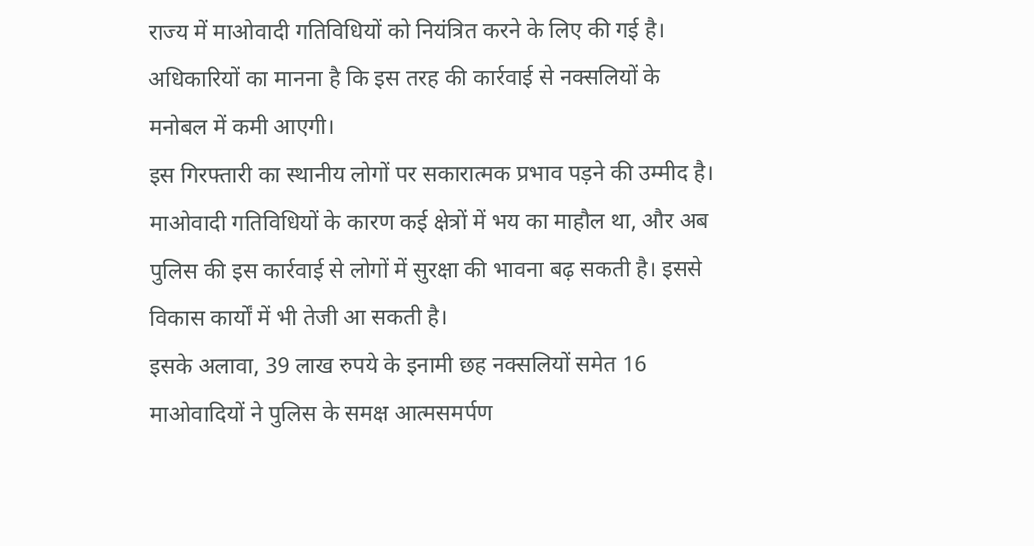राज्य में माओवादी गतिविधियों को नियंत्रित करने के लिए की गई है। अधिकारियों का मानना है कि इस तरह की कार्रवाई से नक्सलियों के मनोबल में कमी आएगी।
इस गिरफ्तारी का स्थानीय लोगों पर सकारात्मक प्रभाव पड़ने की उम्मीद है। माओवादी गतिविधियों के कारण कई क्षेत्रों में भय का माहौल था, और अब पुलिस की इस कार्रवाई से लोगों में सुरक्षा की भावना बढ़ सकती है। इससे विकास कार्यों में भी तेजी आ सकती है।
इसके अलावा, 39 लाख रुपये के इनामी छह नक्सलियों समेत 16 माओवादियों ने पुलिस के समक्ष आत्मसमर्पण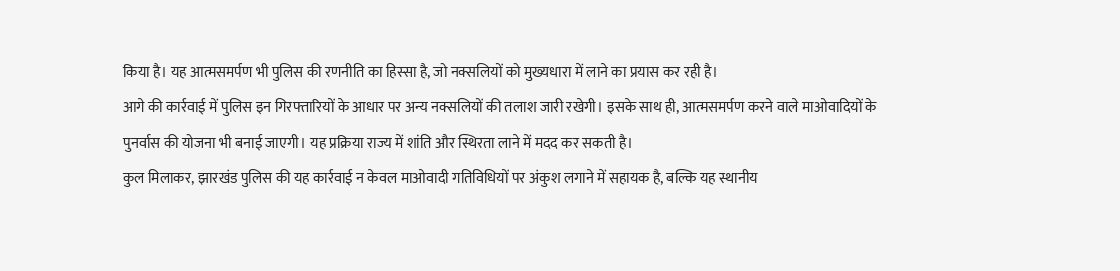किया है। यह आत्मसमर्पण भी पुलिस की रणनीति का हिस्सा है, जो नक्सलियों को मुख्यधारा में लाने का प्रयास कर रही है।
आगे की कार्रवाई में पुलिस इन गिरफ्तारियों के आधार पर अन्य नक्सलियों की तलाश जारी रखेगी। इसके साथ ही, आत्मसमर्पण करने वाले माओवादियों के पुनर्वास की योजना भी बनाई जाएगी। यह प्रक्रिया राज्य में शांति और स्थिरता लाने में मदद कर सकती है।
कुल मिलाकर, झारखंड पुलिस की यह कार्रवाई न केवल माओवादी गतिविधियों पर अंकुश लगाने में सहायक है, बल्कि यह स्थानीय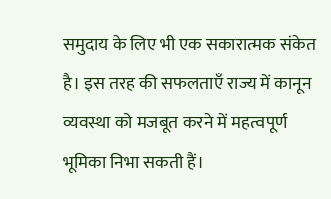समुदाय के लिए भी एक सकारात्मक संकेत है। इस तरह की सफलताएँ राज्य में कानून व्यवस्था को मजबूत करने में महत्वपूर्ण भूमिका निभा सकती हैं।